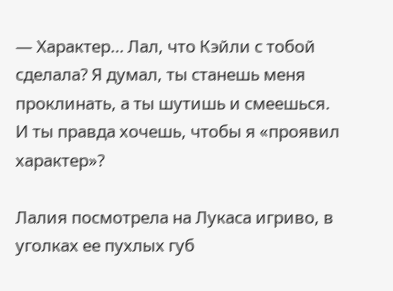— Характер… Лал, что Кэйли с тобой сделала? Я думал, ты станешь меня проклинать, а ты шутишь и смеешься. И ты правда хочешь, чтобы я «проявил характер»?

Лалия посмотрела на Лукаса игриво, в уголках ее пухлых губ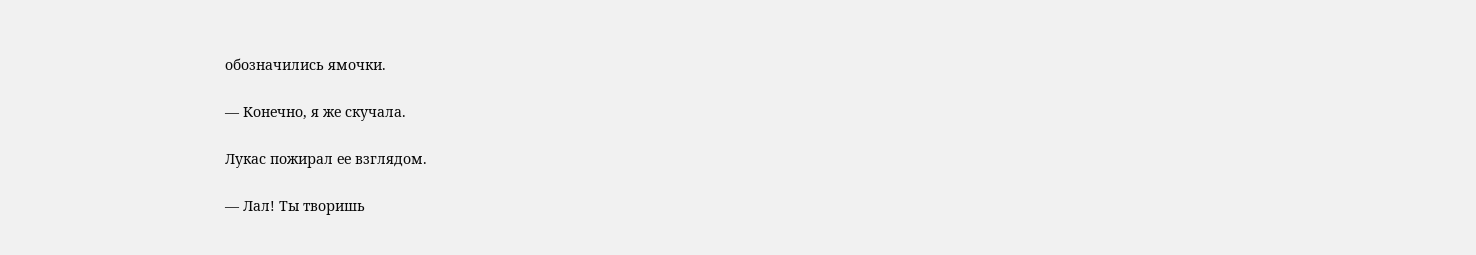обозначились ямочки.

— Конечно, я же скучала.

Лукас пожирал ее взглядом.

— Лал! Ты творишь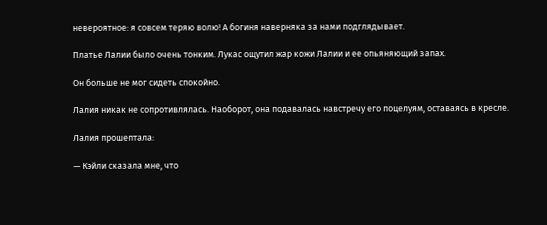невероятное: я совсем теряю волю! А богиня наверняка за нами подглядывает.

Платье Лалии было очень тонким. Лукас ощутил жар кожи Лалии и ее опьяняющий запах.

Он больше не мог сидеть спокойно.

Лалия никак не сопротивлялась. Наоборот, она подавалась навстречу его поцелуям, оставаясь в кресле.

Лалия прошептала:

— Кэйли сказала мне, что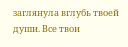заглянула вглубь твоей души. Все твои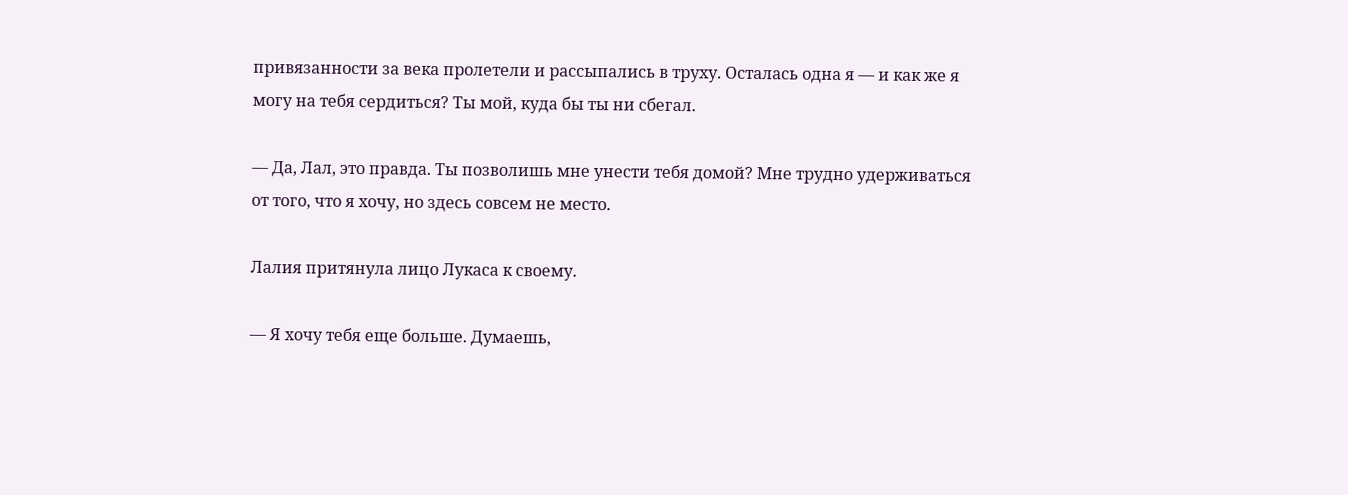привязанности за века пролетели и рассыпались в труху. Осталась одна я — и как же я могу на тебя сердиться? Ты мой, куда бы ты ни сбегал.

— Да, Лал, это правда. Ты позволишь мне унести тебя домой? Мне трудно удерживаться от того, что я хочу, но здесь совсем не место.

Лалия притянула лицо Лукаса к своему.

— Я хочу тебя еще больше. Думаешь,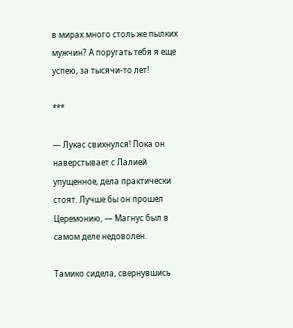в мирах много столь же пылких мужчин? А поругать тебя я еще успею, за тысячи-то лет!

***

— Лукас свихнулся! Пока он наверстывает с Лалией упущенное, дела практически стоят. Лучше бы он прошел Церемонию, — Магнус был в самом деле недоволен.

Тамико сидела, свернувшись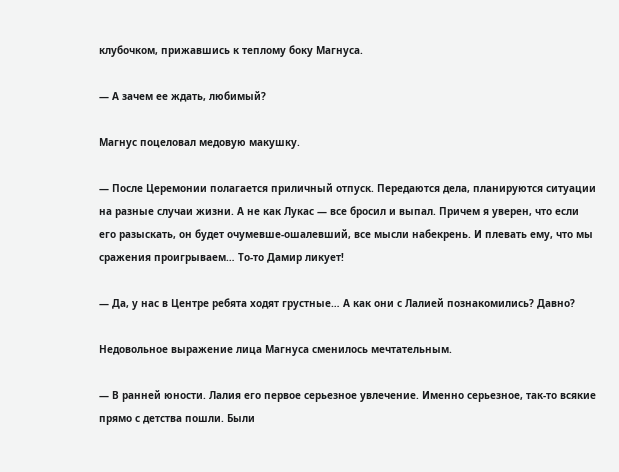клубочком, прижавшись к теплому боку Магнуса.

— А зачем ее ждать, любимый?

Магнус поцеловал медовую макушку.

— После Церемонии полагается приличный отпуск. Передаются дела, планируются ситуации на разные случаи жизни. А не как Лукас — все бросил и выпал. Причем я уверен, что если его разыскать, он будет очумевше-ошалевший, все мысли набекрень. И плевать ему, что мы сражения проигрываем… То-то Дамир ликует!

— Да, у нас в Центре ребята ходят грустные… А как они с Лалией познакомились? Давно?

Недовольное выражение лица Магнуса сменилось мечтательным.

— В ранней юности. Лалия его первое серьезное увлечение. Именно серьезное, так-то всякие прямо с детства пошли. Были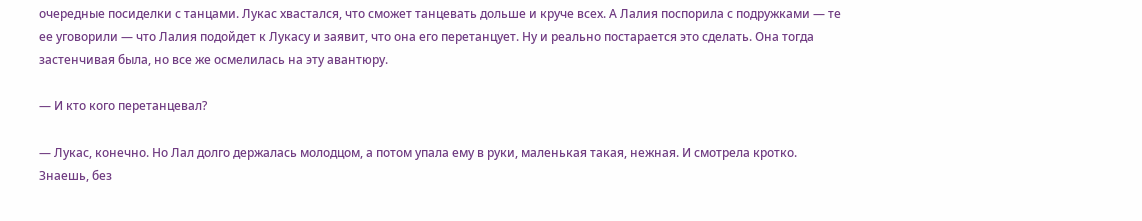очередные посиделки с танцами. Лукас хвастался, что сможет танцевать дольше и круче всех. А Лалия поспорила с подружками — те ее уговорили — что Лалия подойдет к Лукасу и заявит, что она его перетанцует. Ну и реально постарается это сделать. Она тогда застенчивая была, но все же осмелилась на эту авантюру.

— И кто кого перетанцевал?

— Лукас, конечно. Но Лал долго держалась молодцом, а потом упала ему в руки, маленькая такая, нежная. И смотрела кротко. Знаешь, без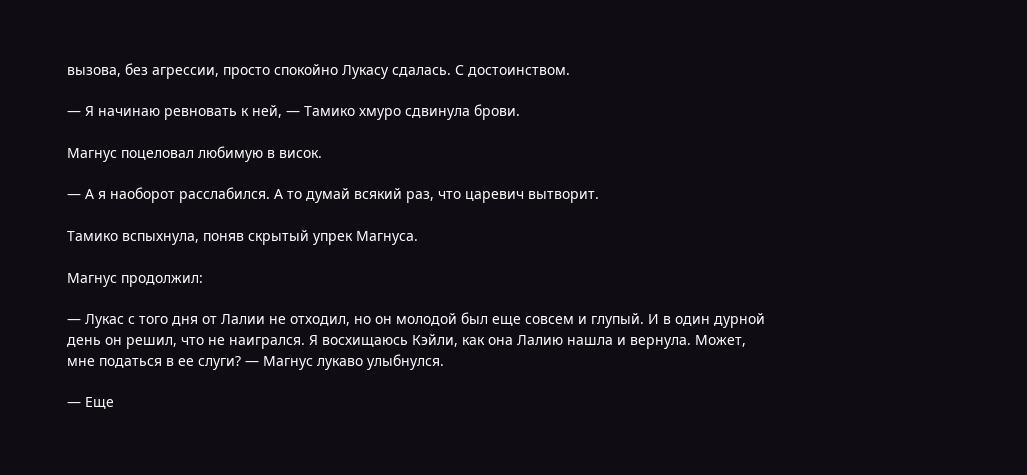вызова, без агрессии, просто спокойно Лукасу сдалась. С достоинством.

— Я начинаю ревновать к ней, — Тамико хмуро сдвинула брови.

Магнус поцеловал любимую в висок.

— А я наоборот расслабился. А то думай всякий раз, что царевич вытворит.

Тамико вспыхнула, поняв скрытый упрек Магнуса.

Магнус продолжил:

— Лукас с того дня от Лалии не отходил, но он молодой был еще совсем и глупый. И в один дурной день он решил, что не наигрался. Я восхищаюсь Кэйли, как она Лалию нашла и вернула. Может, мне податься в ее слуги? — Магнус лукаво улыбнулся.

— Еще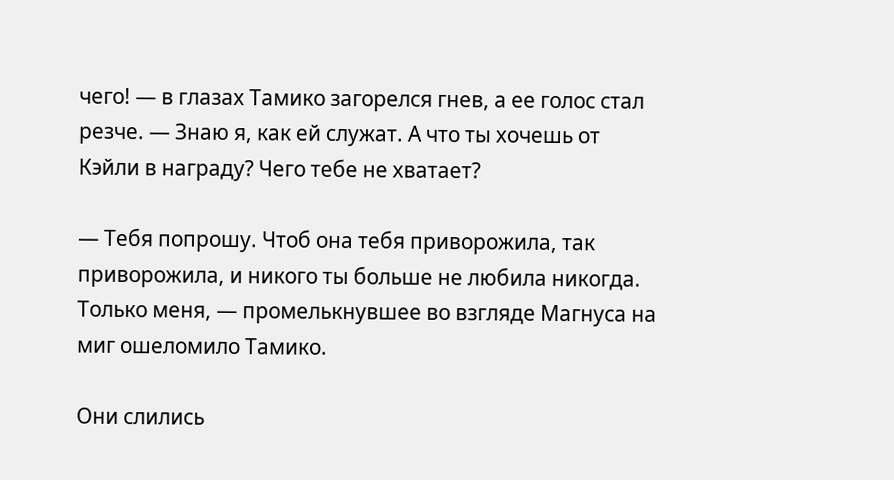чего! — в глазах Тамико загорелся гнев, а ее голос стал резче. — Знаю я, как ей служат. А что ты хочешь от Кэйли в награду? Чего тебе не хватает?

— Тебя попрошу. Чтоб она тебя приворожила, так приворожила, и никого ты больше не любила никогда. Только меня, — промелькнувшее во взгляде Магнуса на миг ошеломило Тамико.

Они слились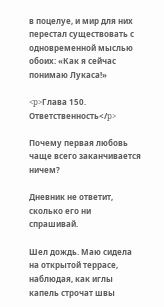в поцелуе, и мир для них перестал существовать с одновременной мыслью обоих: «Как я сейчас понимаю Лукаса!»

<p>Глава 150. Ответственность</p>

Почему первая любовь чаще всего заканчивается ничем?

Дневник не ответит, сколько его ни спрашивай.

Шел дождь. Маю сидела на открытой террасе, наблюдая, как иглы капель строчат швы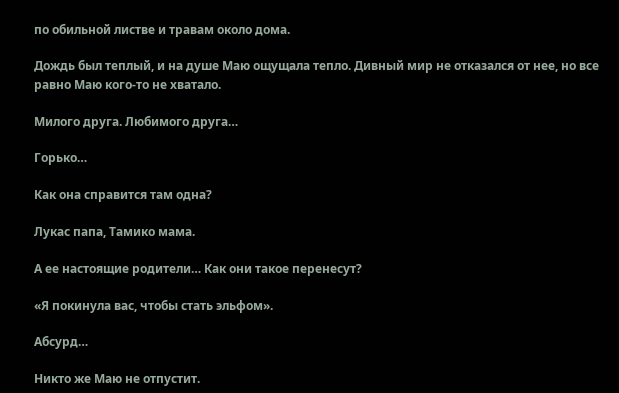по обильной листве и травам около дома.

Дождь был теплый, и на душе Маю ощущала тепло. Дивный мир не отказался от нее, но все равно Маю кого-то не хватало.

Милого друга. Любимого друга…

Горько…

Как она справится там одна?

Лукас папа, Тамико мама.

А ее настоящие родители… Как они такое перенесут?

«Я покинула вас, чтобы стать эльфом».

Абсурд…

Никто же Маю не отпустит.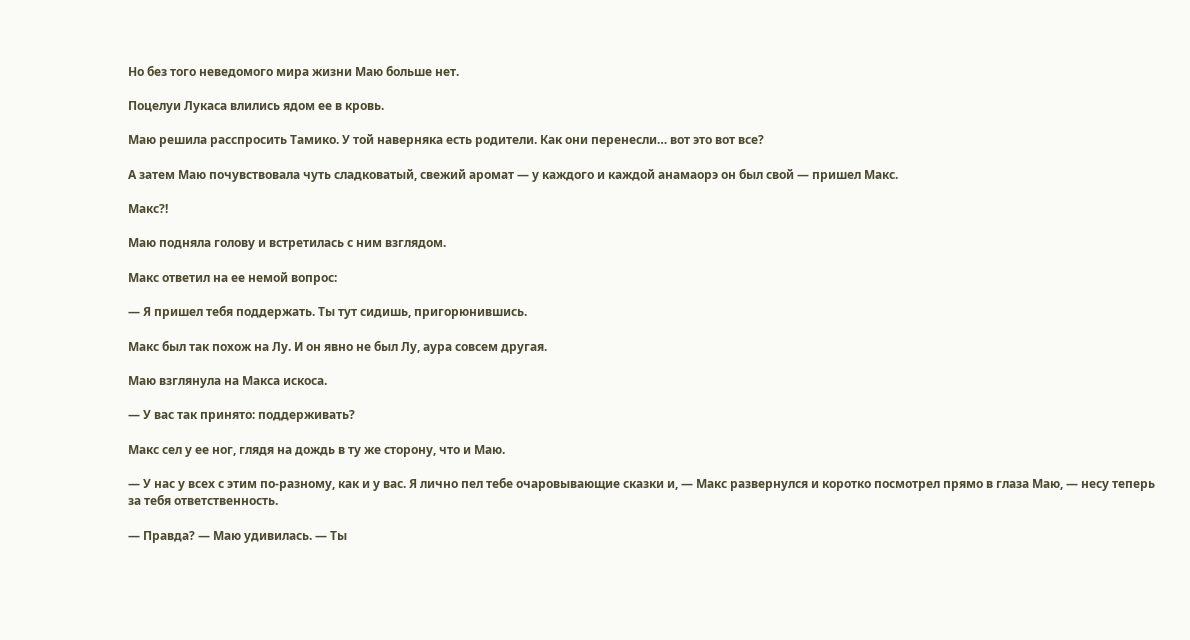Но без того неведомого мира жизни Маю больше нет.

Поцелуи Лукаса влились ядом ее в кровь.

Маю решила расспросить Тамико. У той наверняка есть родители. Как они перенесли… вот это вот все?

А затем Маю почувствовала чуть сладковатый, свежий аромат — у каждого и каждой анамаорэ он был свой — пришел Макс.

Макс?!

Маю подняла голову и встретилась с ним взглядом.

Макс ответил на ее немой вопрос:

— Я пришел тебя поддержать. Ты тут сидишь, пригорюнившись.

Макс был так похож на Лу. И он явно не был Лу, аура совсем другая.

Маю взглянула на Макса искоса.

— У вас так принято: поддерживать?

Макс сел у ее ног, глядя на дождь в ту же сторону, что и Маю.

— У нас у всех с этим по-разному, как и у вас. Я лично пел тебе очаровывающие сказки и, — Макс развернулся и коротко посмотрел прямо в глаза Маю, — несу теперь за тебя ответственность.

— Правда? — Маю удивилась. — Ты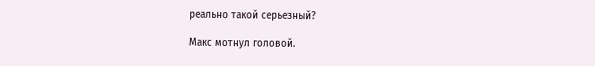реально такой серьезный?

Макс мотнул головой.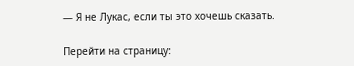— Я не Лукас, если ты это хочешь сказать.

Перейти на страницу: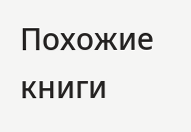Похожие книги